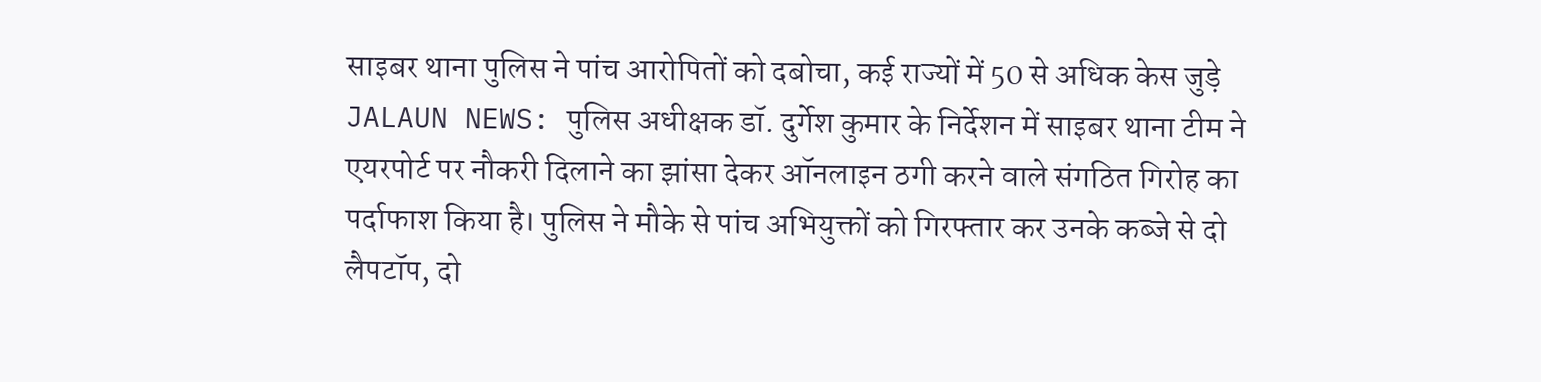साइबर थाना पुलिस ने पांच आरोपितों को दबोचा, कई राज्यों में 50 से अधिक केस जुड़े
JALAUN NEWS: पुलिस अधीक्षक डॉ. दुर्गेश कुमार के निर्देशन में साइबर थाना टीम ने एयरपोर्ट पर नौकरी दिलाने का झांसा देकर ऑनलाइन ठगी करने वाले संगठित गिरोह का पर्दाफाश किया है। पुलिस ने मौके से पांच अभियुक्तों को गिरफ्तार कर उनके कब्जे से दो लैपटॉप, दो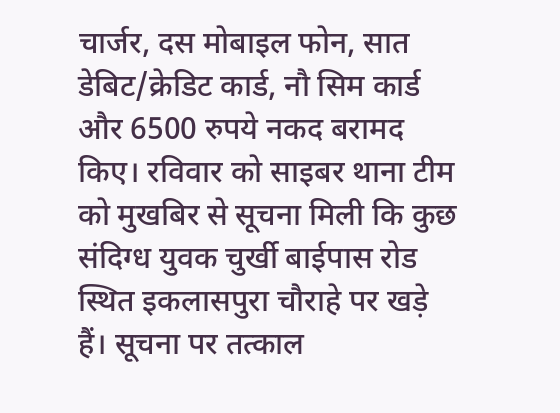चार्जर, दस मोबाइल फोन, सात डेबिट/क्रेडिट कार्ड, नौ सिम कार्ड और 6500 रुपये नकद बरामद किए। रविवार को साइबर थाना टीम को मुखबिर से सूचना मिली कि कुछ संदिग्ध युवक चुर्खी बाईपास रोड स्थित इकलासपुरा चौराहे पर खड़े हैं। सूचना पर तत्काल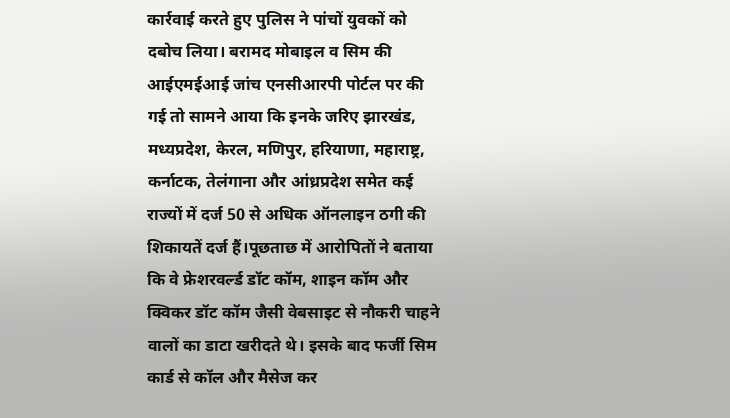कार्रवाई करते हुए पुलिस ने पांचों युवकों को दबोच लिया। बरामद मोबाइल व सिम की आईएमईआई जांच एनसीआरपी पोर्टल पर की गई तो सामने आया कि इनके जरिए झारखंड, मध्यप्रदेश, केरल, मणिपुर, हरियाणा, महाराष्ट्र, कर्नाटक, तेलंगाना और आंध्रप्रदेश समेत कई राज्यों में दर्ज 50 से अधिक ऑनलाइन ठगी की शिकायतें दर्ज हैं।पूछताछ में आरोपितों ने बताया कि वे फ्रेशरवर्ल्ड डॉट कॉम, शाइन कॉम और क्विकर डॉट कॉम जैसी वेबसाइट से नौकरी चाहने वालों का डाटा खरीदते थे। इसके बाद फर्जी सिम कार्ड से कॉल और मैसेज कर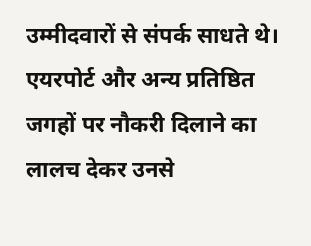उम्मीदवारों से संपर्क साधते थे। एयरपोर्ट और अन्य प्रतिष्ठित जगहों पर नौकरी दिलाने का लालच देकर उनसे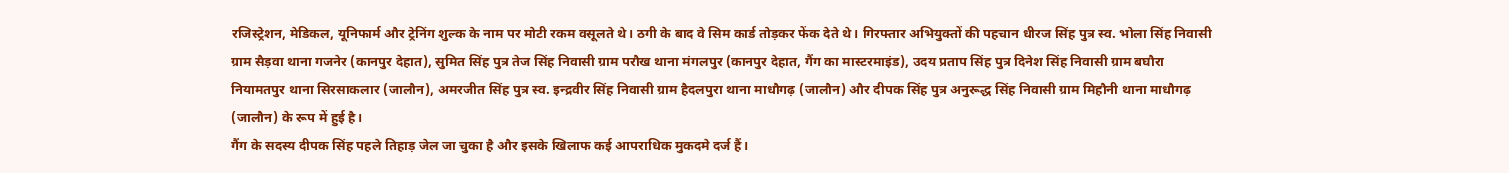रजिस्ट्रेशन, मेडिकल, यूनिफार्म और ट्रेनिंग शुल्क के नाम पर मोटी रकम वसूलते थे। ठगी के बाद वे सिम कार्ड तोड़कर फेंक देते थे। गिरफ्तार अभियुक्तों की पहचान धीरज सिंह पुत्र स्व. भोला सिंह निवासी ग्राम सैड़वा थाना गजनेर (कानपुर देहात), सुमित सिंह पुत्र तेज सिंह निवासी ग्राम परौख थाना मंगलपुर (कानपुर देहात, गैंग का मास्टरमाइंड), उदय प्रताप सिंह पुत्र दिनेश सिंह निवासी ग्राम बघौरा नियामतपुर थाना सिरसाकलार (जालौन), अमरजीत सिंह पुत्र स्व. इन्द्रवीर सिंह निवासी ग्राम हैदलपुरा थाना माधौगढ़ (जालौन) और दीपक सिंह पुत्र अनुरूद्ध सिंह निवासी ग्राम मिहौनी थाना माधौगढ़ (जालौन) के रूप में हुई है।
गैंग के सदस्य दीपक सिंह पहले तिहाड़ जेल जा चुका है और इसके खिलाफ कई आपराधिक मुकदमे दर्ज हैं।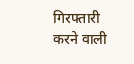गिरफ्तारी करने वाली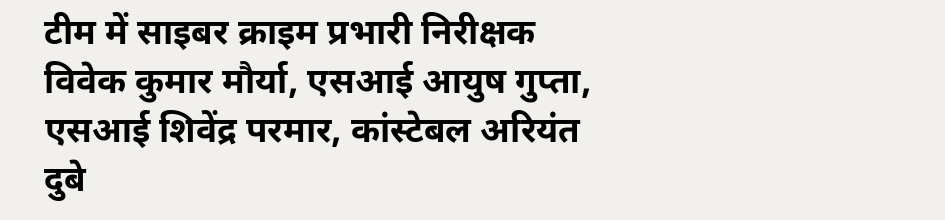टीम में साइबर क्राइम प्रभारी निरीक्षक विवेक कुमार मौर्या, एसआई आयुष गुप्ता, एसआई शिवेंद्र परमार, कांस्टेबल अरियंत दुबे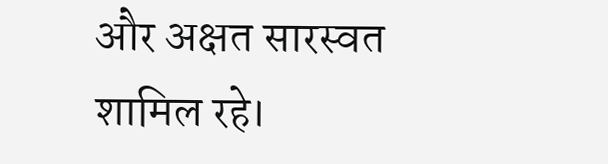और अक्षत सारस्वत शामिल रहे।